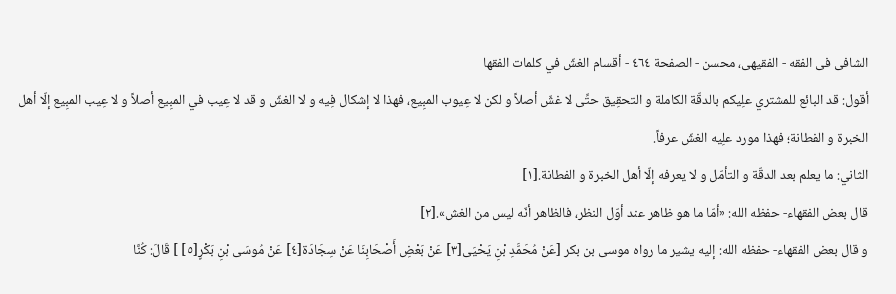الشافی فی الفقه - الفقیهی، محسن - الصفحة ٤٦٤ - أقسام الغشّ في کلمات الفقها
أقول: قد البائع للمشتري علِیکم بالدقّة الکاملة و التحقِیق حتِّی لا غشّ أصلاً و لکن لا عِیوب المبِیع، فهذا لا إشکال فِیه و لا الغشّ و قد لا عِیب في المبِیع أصلاً و لا عِیب المبِیع إلّا أهل الخبرة و الفطانة؛ فهذا مورد علِیه الغشّ عرفاً.
الثاني: ما يعلم بعد الدقّة و التأمّل و لا يعرفه إلّا أهل الخبرة و الفطانة.[١]
قال بعض الفقهاء- حفظه الله: «أمّا ما هو ظاهر عند أوّل النظر، فالظاهر أنّه ليس من الغش».[٢]
و قال بعض الفقهاء- حفظه الله: إليه يشير ما رواه موسى بن بكر [عَنْ مُحَمَّدِ بْنِ يَحْيَى[٣] عَنْ بَعْضِ أَصْحَابِنَا عَنْ سِجَادَة[٤] عَنْ مُوسَى بْنِ بَكْرٍ[٥] ] قَالَ: كُنَّا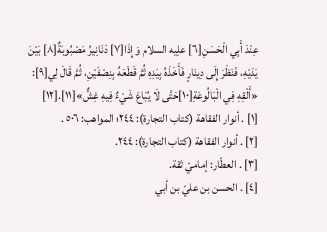عِنْدَ أَبِي الْحَسَنِ[٦] علِیه السلام وَ إِذَا[٧] دَنَانِيرُ مَصْبُوبَةٌ[٨] بَيْنَ يَدَيْهِ، فَنَظَرَ إِلَى دِينَارٍ فَأَخَذَهُ بِيَدِهِ ثُمَّ قَطَعَهُ بِنِصْفَيْنِ، ثُمَّ قَالَ لِي[٩]: «أَلْقِهِ فِي الْبَالُوعَةِ[١٠]حَتَّى لَا يُبَاعَ شَيْءٌ فِيهِ غِشٌّ»[١١].[١٢]
[١] . أنوار الفقاهة (كتاب التجارة): ٢٤٤؛ المواهب: ٥٠٦ .
[٢] . أنوار الفقاهة (كتاب التجارة): ٢٤٤.
[٣] . العطّار: إماميّ ثقة.
[٤] . الحسن بن عليّ بن أبي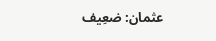عثمان: ضعِیف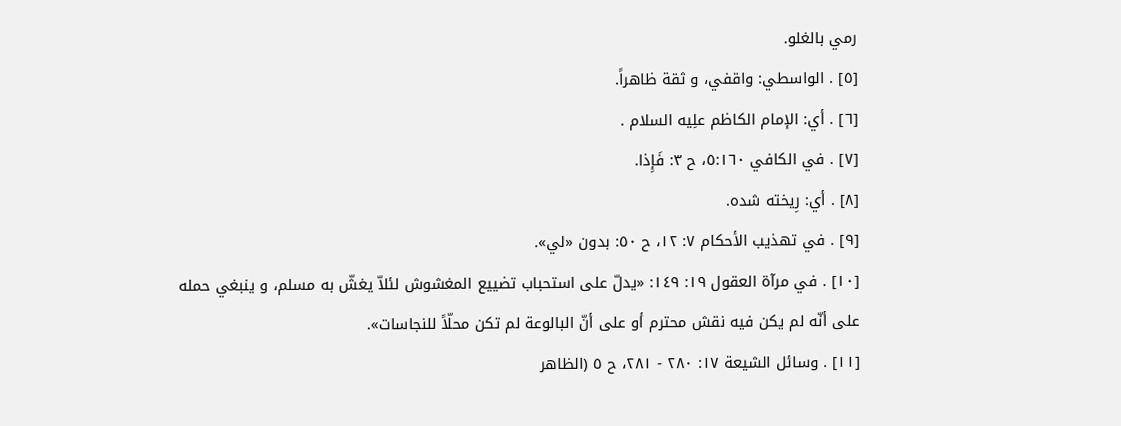رمي بالغلو.
[٥] . الواسطي: واقفي، و ثقة ظاهراً.
[٦] . أي: الإمام الکاظم علِیه السلام .
[٧] . في الكافي ٥:١٦٠، ح ٣: فَإِذا.
[٨] . أي: رِیخته شده.
[٩] . في تهذيب الأحكام ٧: ١٢، ح ٥٠: بدون «لي».
[١٠] . في مرآة العقول ١٩: ١٤٩: «يدلّ على استحباب تضييع المغشوش لئلاّ يغشّ به مسلم، و ينبغي حمله على أنّه لم يكن فيه نقش محترم أو على أنّ البالوعة لم تكن محلّاً للنجاسات».
[١١] . وسائل الشيعة ١٧: ٢٨٠ - ٢٨١، ح ٥ (الظاهر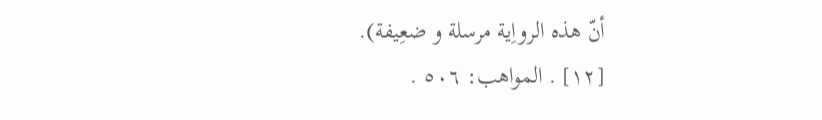أنّ هذه الرواِیة مرسلة و ضعِیفة).
[١٢] . المواهب: ٥٠٦ .